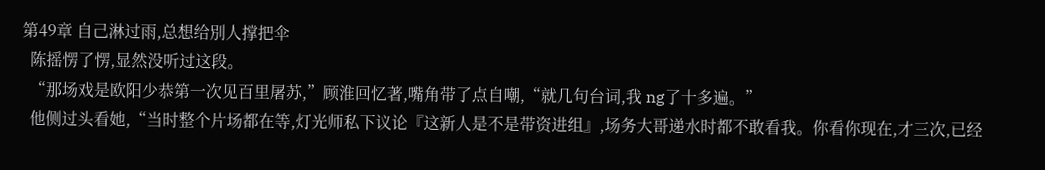第49章 自己淋过雨,总想给別人撑把伞
  陈摇愣了愣,显然没听过这段。
  “那场戏是欧阳少恭第一次见百里屠苏,”顾淮回忆著,嘴角带了点自嘲,“就几句台词,我 ng了十多遍。”
  他侧过头看她,“当时整个片场都在等,灯光师私下议论『这新人是不是带资进组』,场务大哥递水时都不敢看我。你看你现在,才三次,已经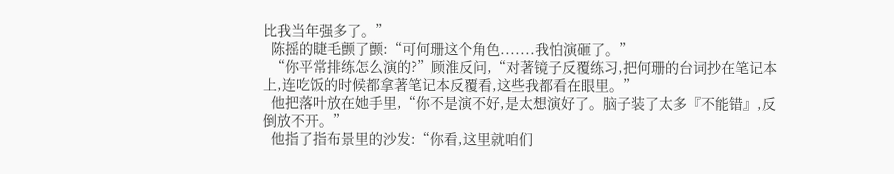比我当年强多了。”
  陈摇的睫毛颤了颤:“可何珊这个角色.......我怕演砸了。”
  “你平常排练怎么演的?”顾淮反问,“对著镜子反覆练习,把何珊的台词抄在笔记本上,连吃饭的时候都拿著笔记本反覆看,这些我都看在眼里。”
  他把落叶放在她手里,“你不是演不好,是太想演好了。脑子装了太多『不能错』,反倒放不开。”
  他指了指布景里的沙发:“你看,这里就咱们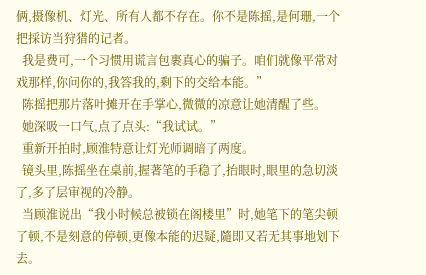俩,摄像机、灯光、所有人都不存在。你不是陈摇,是何珊,一个把採访当狩猎的记者。
  我是费可,一个习惯用谎言包裹真心的骗子。咱们就像平常对戏那样,你问你的,我答我的,剩下的交给本能。”
  陈摇把那片落叶摊开在手掌心,微微的凉意让她清醒了些。
  她深吸一口气,点了点头:“我试试。”
  重新开拍时,顾淮特意让灯光师调暗了两度。
  镜头里,陈摇坐在桌前,握著笔的手稳了,抬眼时,眼里的急切淡了,多了层审视的冷静。
  当顾淮说出“我小时候总被锁在阁楼里”时,她笔下的笔尖顿了顿,不是刻意的停顿,更像本能的迟疑,隨即又若无其事地划下去。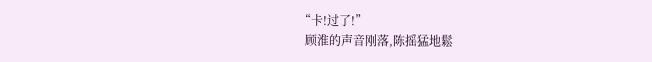“卡!过了!”
  顾淮的声音刚落,陈摇猛地鬆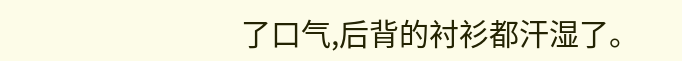了口气,后背的衬衫都汗湿了。